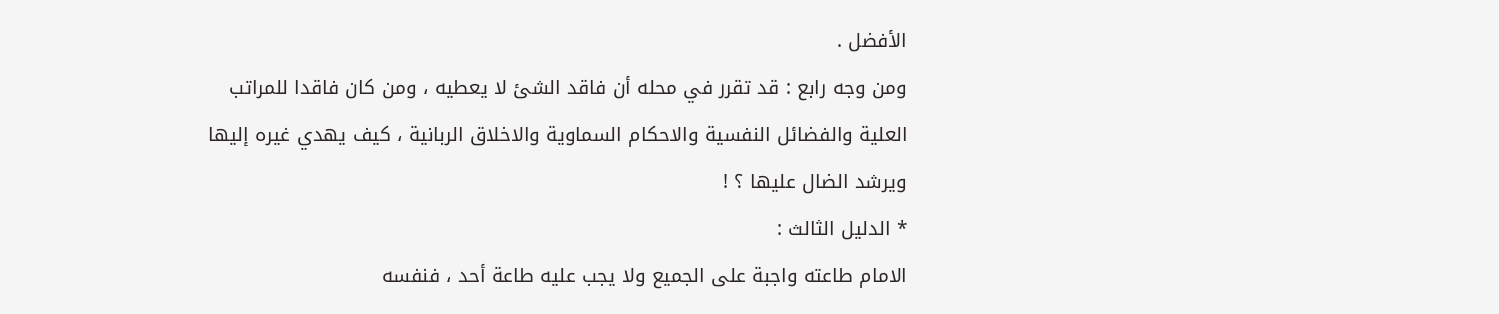الأفضل .
ومن وجه رابع : قد تقرر في محله أن فاقد الشئ لا يعطيه ، ومن كان فاقدا للمراتب
العلية والفضائل النفسية والاحكام السماوية والاخلاق الربانية ، كيف يهدي غيره إليها
ويرشد الضال عليها ؟ !
* الدليل الثالث :
الامام طاعته واجبة على الجميع ولا يجب عليه طاعة أحد ، فنفسه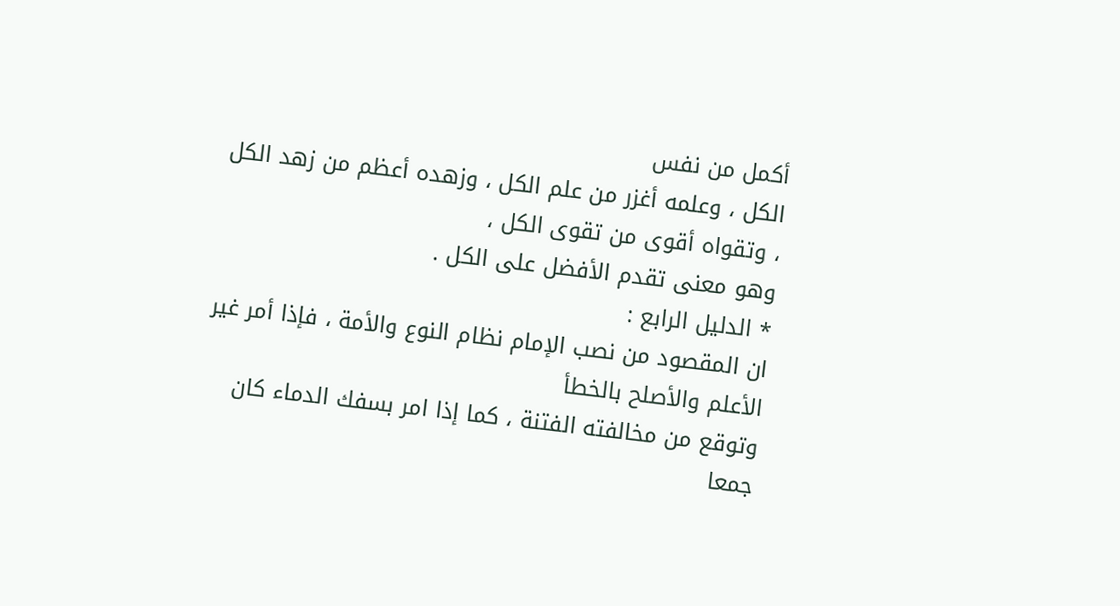أكمل من نفس
الكل ، وعلمه أغزر من علم الكل ، وزهده أعظم من زهد الكل ، وتقواه أقوى من تقوى الكل ،
وهو معنى تقدم الأفضل على الكل .
* الدليل الرابع :
ان المقصود من نصب الإمام نظام النوع والأمة ، فإذا أمر غير الأعلم والأصلح بالخطأ
وتوقع من مخالفته الفتنة ، كما إذا امر بسفك الدماء كان جمعا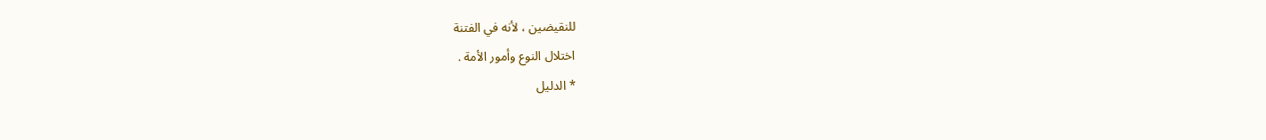للنقيضين ، لأنه في الفتنة
اختلال النوع وأمور الأمة .
* الدليل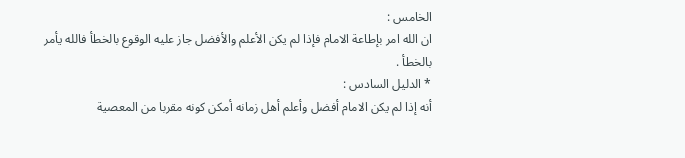الخامس :
ان الله امر بإطاعة الامام فإذا لم يكن الأعلم والأفضل جاز عليه الوقوع بالخطأ فالله يأمر
بالخطأ .
* الدليل السادس :
أنه إذا لم يكن الامام أفضل وأعلم أهل زمانه أمكن كونه مقربا من المعصية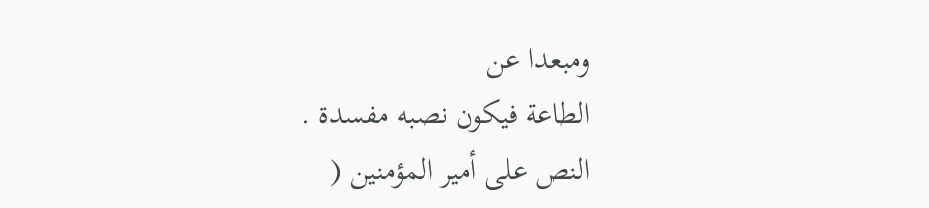ومبعدا عن
الطاعة فيكون نصبه مفسدة .
النص على أمير المؤمنين (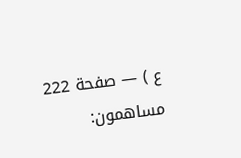ع ) — صفحة 222
مساهمون: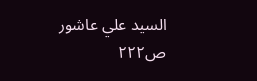السيد علي عاشور
ص٢٢٢